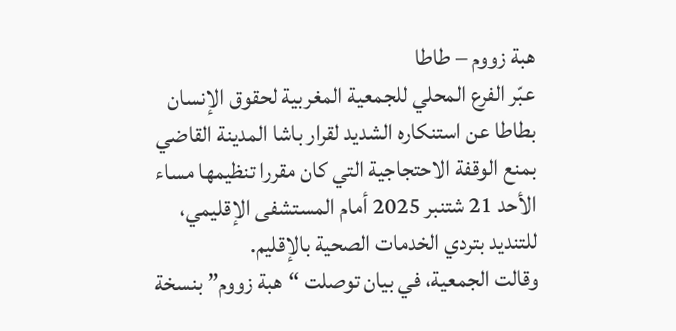هبة زووم – طاطا
عبّر الفرع المحلي للجمعية المغربية لحقوق الإنسان بطاطا عن استنكاره الشديد لقرار باشا المدينة القاضي بمنع الوقفة الاحتجاجية التي كان مقررا تنظيمها مساء الأحد 21 شتنبر 2025 أمام المستشفى الإقليمي، للتنديد بتردي الخدمات الصحية بالإقليم.
وقالت الجمعية، في بيان توصلت “هبة زووم” بنسخة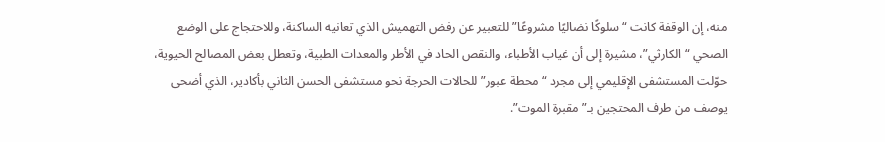منه، إن الوقفة كانت “سلوكًا نضاليًا مشروعًا” للتعبير عن رفض التهميش الذي تعانيه الساكنة، وللاحتجاج على الوضع الصحي “الكارثي”، مشيرة إلى أن غياب الأطباء، والنقص الحاد في الأطر والمعدات الطبية، وتعطل بعض المصالح الحيوية، حوّلت المستشفى الإقليمي إلى مجرد “محطة عبور” للحالات الحرجة نحو مستشفى الحسن الثاني بأكادير، الذي أضحى يوصف من طرف المحتجين بـ”مقبرة الموت”.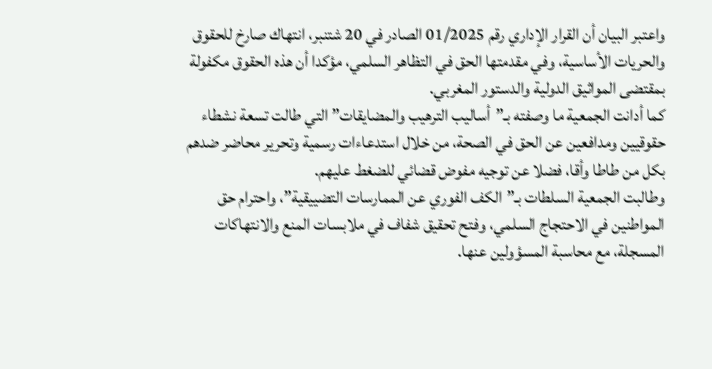واعتبر البيان أن القرار الإداري رقم 01/2025 الصادر في 20 شتنبر، انتهاك صارخ للحقوق والحريات الأساسية، وفي مقدمتها الحق في التظاهر السلمي، مؤكدا أن هذه الحقوق مكفولة بمقتضى المواثيق الدولية والدستور المغربي.
كما أدانت الجمعية ما وصفته بـ”أساليب الترهيب والمضايقات” التي طالت تسعة نشطاء حقوقيين ومدافعين عن الحق في الصحة، من خلال استدعاءات رسمية وتحرير محاضر ضدهم بكل من طاطا وأقا، فضلا عن توجيه مفوض قضائي للضغط عليهم.
وطالبت الجمعية السلطات بـ”الكف الفوري عن الممارسات التضييقية”، واحترام حق المواطنين في الاحتجاج السلمي، وفتح تحقيق شفاف في ملابسات المنع والانتهاكات المسجلة، مع محاسبة المسؤولين عنها.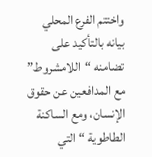واختتم الفرع المحلي بيانه بالتأكيد على تضامنه “اللامشروط” مع المدافعين عن حقوق الإنسان، ومع الساكنة الطاطوية “التي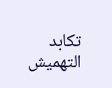تكابد التهميش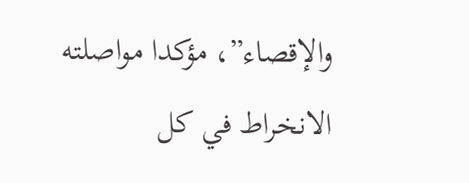والإقصاء”، مؤكدا مواصلته الانخراط في كل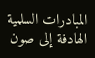المبادرات السلمية الهادفة إلى صون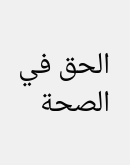الحق في الصحة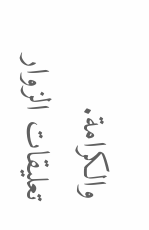والكرامة.
تعليقات الزوار